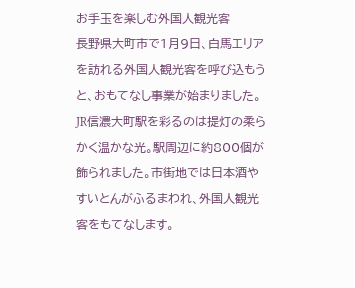お手玉を楽しむ外国人観光客
長野県大町市で1月9日、白馬エリアを訪れる外国人観光客を呼び込もうと、おもてなし事業が始まりました。
JR信濃大町駅を彩るのは提灯の柔らかく温かな光。駅周辺に約800個が飾られました。市街地では日本酒やすいとんがふるまわれ、外国人観光客をもてなします。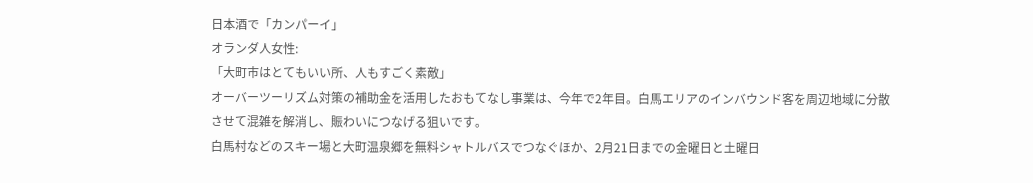日本酒で「カンパーイ」
オランダ人女性:
「大町市はとてもいい所、人もすごく素敵」
オーバーツーリズム対策の補助金を活用したおもてなし事業は、今年で2年目。白馬エリアのインバウンド客を周辺地域に分散させて混雑を解消し、賑わいにつなげる狙いです。
白馬村などのスキー場と大町温泉郷を無料シャトルバスでつなぐほか、2月21日までの金曜日と土曜日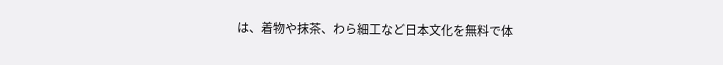は、着物や抹茶、わら細工など日本文化を無料で体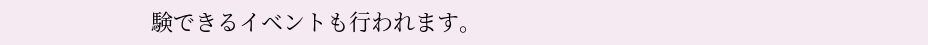験できるイベントも行われます。